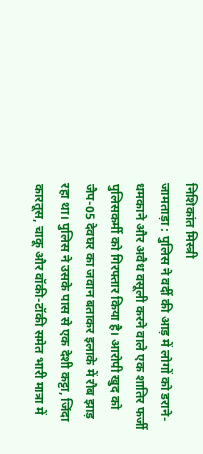निशिकांत मिस्त्री
जामताड़ा : पुलिस ने वर्दी की आड़ में लोगों को डराने-धमकाने और अवैध वसूली करने वाले एक शातिर फर्जी पुलिसकर्मी को गिरफ्तार किया है। आरोपी खुद को जैप-05 देवघर का जवान बताकर इलाके में रौब झाड़ रहा था। पुलिस ने उसके पास से एक देशी कट्टा, जिंदा कारतूस, चाकू और वॉकी-टॉकी समेत भारी मात्रा में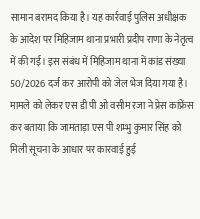सामान बरामद किया है। यह कार्रवाई पुलिस अधीक्षक के आदेश पर मिहिजाम थाना प्रभारी प्रदीप राणा के नेतृत्व में की गई। इस संबंध में मिहिजाम थाना में कांड संख्या 50/2026 दर्ज कर आरोपी को जेल भेज दिया गया है। मामले को लेकर एस डी पी ओ वसीम रजा ने प्रेस कांफ्रेंस कर बताया कि जामताड़ा एस पी शम्भु कुमार सिंह को मिली सूचना के आधार पर कारवाई हुई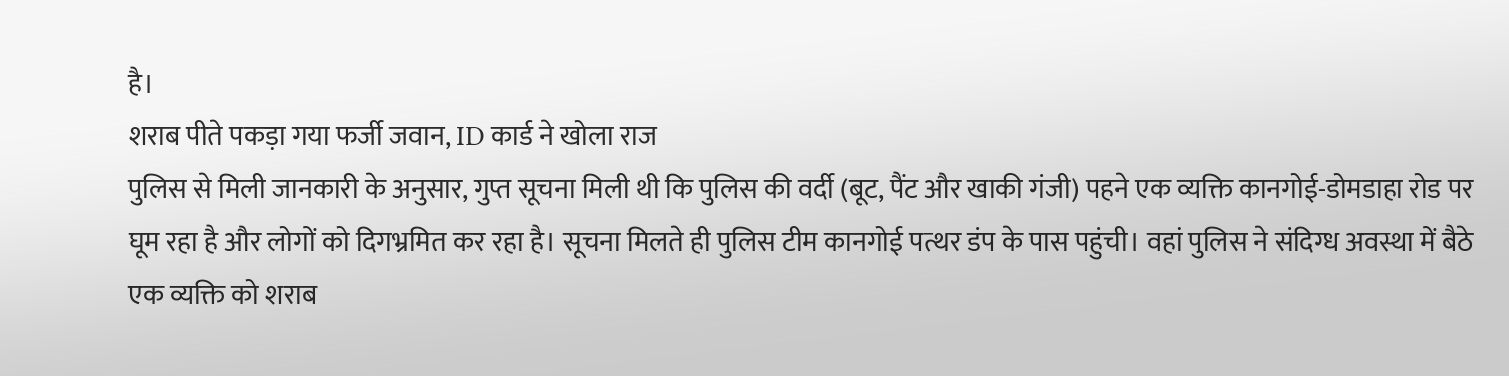है।
शराब पीते पकड़ा गया फर्जी जवान, ID कार्ड ने खोला राज
पुलिस से मिली जानकारी के अनुसार, गुप्त सूचना मिली थी कि पुलिस की वर्दी (बूट, पैंट और खाकी गंजी) पहने एक व्यक्ति कानगोई-डोमडाहा रोड पर घूम रहा है और लोगों को दिगभ्रमित कर रहा है। सूचना मिलते ही पुलिस टीम कानगोई पत्थर डंप के पास पहुंची। वहां पुलिस ने संदिग्ध अवस्था में बैठे एक व्यक्ति को शराब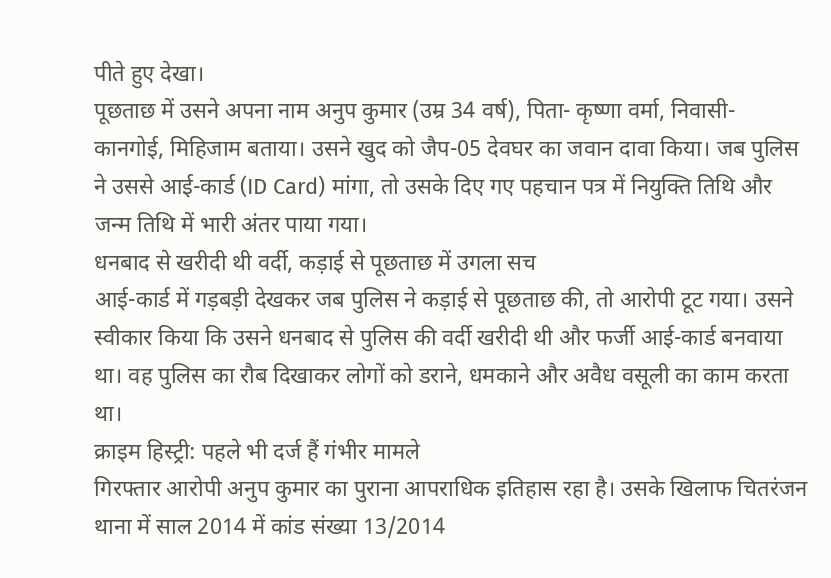पीते हुए देखा।
पूछताछ में उसने अपना नाम अनुप कुमार (उम्र 34 वर्ष), पिता- कृष्णा वर्मा, निवासी- कानगोई, मिहिजाम बताया। उसने खुद को जैप-05 देवघर का जवान दावा किया। जब पुलिस ने उससे आई-कार्ड (ID Card) मांगा, तो उसके दिए गए पहचान पत्र में नियुक्ति तिथि और जन्म तिथि में भारी अंतर पाया गया।
धनबाद से खरीदी थी वर्दी, कड़ाई से पूछताछ में उगला सच
आई-कार्ड में गड़बड़ी देखकर जब पुलिस ने कड़ाई से पूछताछ की, तो आरोपी टूट गया। उसने स्वीकार किया कि उसने धनबाद से पुलिस की वर्दी खरीदी थी और फर्जी आई-कार्ड बनवाया था। वह पुलिस का रौब दिखाकर लोगों को डराने, धमकाने और अवैध वसूली का काम करता था।
क्राइम हिस्ट्री: पहले भी दर्ज हैं गंभीर मामले
गिरफ्तार आरोपी अनुप कुमार का पुराना आपराधिक इतिहास रहा है। उसके खिलाफ चितरंजन थाना में साल 2014 में कांड संख्या 13/2014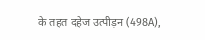के तहत दहेज उत्पीड़न (498A),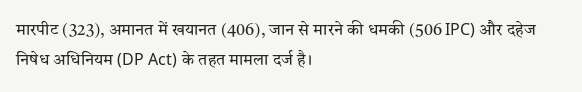मारपीट (323), अमानत में खयानत (406), जान से मारने की धमकी (506 IPC) और दहेज निषेध अधिनियम (DP Act) के तहत मामला दर्ज है।